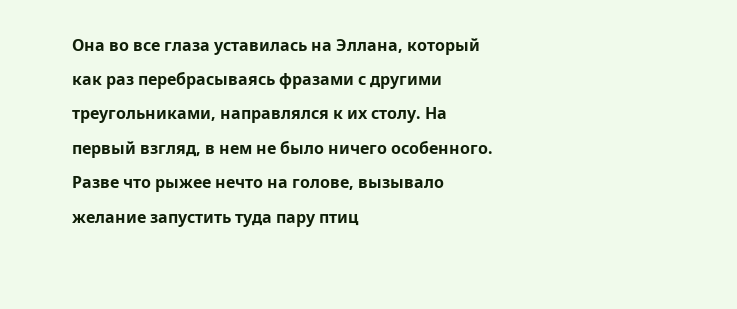Она во все глаза уставилась на Эллана, который как раз перебрасываясь фразами с другими треугольниками, направлялся к их столу. На первый взгляд, в нем не было ничего особенного. Разве что рыжее нечто на голове, вызывало желание запустить туда пару птиц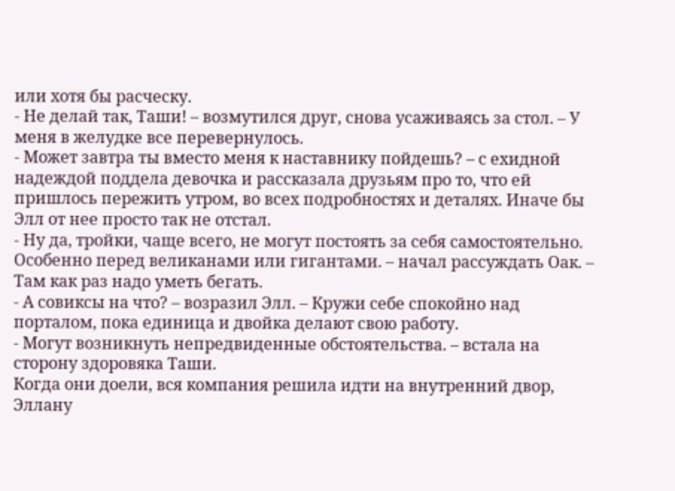или хотя бы расческу.
- Не делай так, Таши! – возмутился друг, снова усаживаясь за стол. – У меня в желудке все перевернулось.
- Может завтра ты вместо меня к наставнику пойдешь? – с ехидной надеждой поддела девочка и рассказала друзьям про то, что ей пришлось пережить утром, во всех подробностях и деталях. Иначе бы Элл от нее просто так не отстал.
- Ну да, тройки, чаще всего, не могут постоять за себя самостоятельно. Особенно перед великанами или гигантами. – начал рассуждать Оак. – Там как раз надо уметь бегать.
- А совиксы на что? – возразил Элл. – Кружи себе спокойно над порталом, пока единица и двойка делают свою работу.
- Могут возникнуть непредвиденные обстоятельства. – встала на сторону здоровяка Таши.
Когда они доели, вся компания решила идти на внутренний двор, Эллану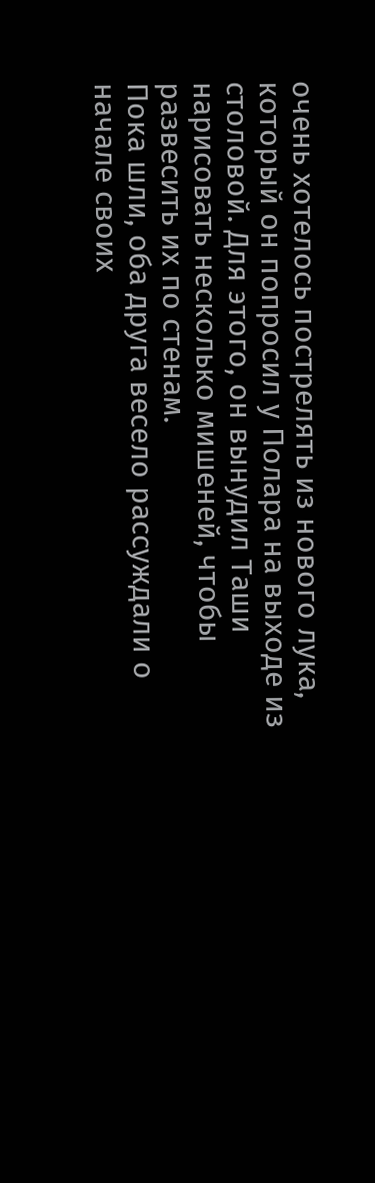очень хотелось пострелять из нового лука, который он попросил у Полара на выходе из столовой. Для этого, он вынудил Таши нарисовать несколько мишеней, чтобы развесить их по стенам.
Пока шли, оба друга весело рассуждали о начале своих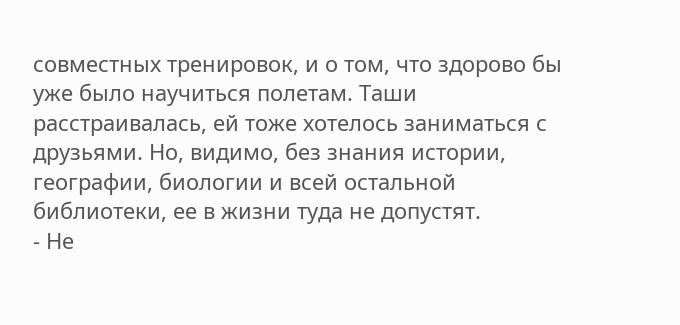совместных тренировок, и о том, что здорово бы уже было научиться полетам. Таши расстраивалась, ей тоже хотелось заниматься с друзьями. Но, видимо, без знания истории, географии, биологии и всей остальной библиотеки, ее в жизни туда не допустят.
- Не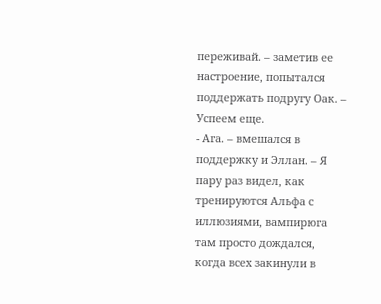переживай. – заметив ее настроение, попытался поддержать подругу Оак. – Успеем еще.
- Ага. – вмешался в поддержку и Эллан. – Я пару раз видел, как тренируются Альфа с иллюзиями, вампирюга там просто дождался, когда всех закинули в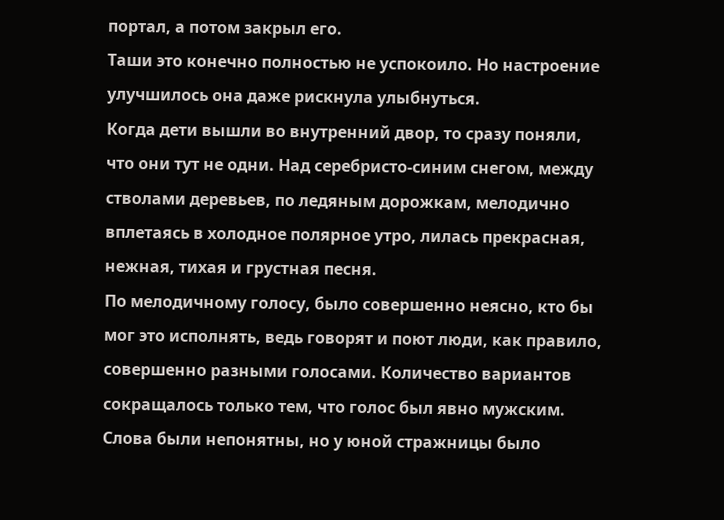портал, а потом закрыл его.
Таши это конечно полностью не успокоило. Но настроение улучшилось она даже рискнула улыбнуться.
Когда дети вышли во внутренний двор, то сразу поняли, что они тут не одни. Над серебристо-синим снегом, между стволами деревьев, по ледяным дорожкам, мелодично вплетаясь в холодное полярное утро, лилась прекрасная, нежная, тихая и грустная песня.
По мелодичному голосу, было совершенно неясно, кто бы мог это исполнять, ведь говорят и поют люди, как правило, совершенно разными голосами. Количество вариантов сокращалось только тем, что голос был явно мужским. Слова были непонятны, но у юной стражницы было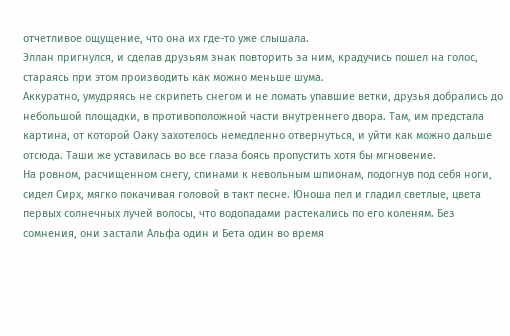отчетливое ощущение, что она их где-то уже слышала.
Эллан пригнулся, и сделав друзьям знак повторить за ним, крадучись пошел на голос, стараясь при этом производить как можно меньше шума.
Аккуратно, умудряясь не скрипеть снегом и не ломать упавшие ветки, друзья добрались до небольшой площадки, в противоположной части внутреннего двора. Там, им предстала картина, от которой Оаку захотелось немедленно отвернуться, и уйти как можно дальше отсюда. Таши же уставилась во все глаза боясь пропустить хотя бы мгновение.
На ровном, расчищенном снегу, спинами к невольным шпионам, подогнув под себя ноги, сидел Сирх, мягко покачивая головой в такт песне. Юноша пел и гладил светлые, цвета первых солнечных лучей волосы, что водопадами растекались по его коленям. Без сомнения, они застали Альфа один и Бета один во время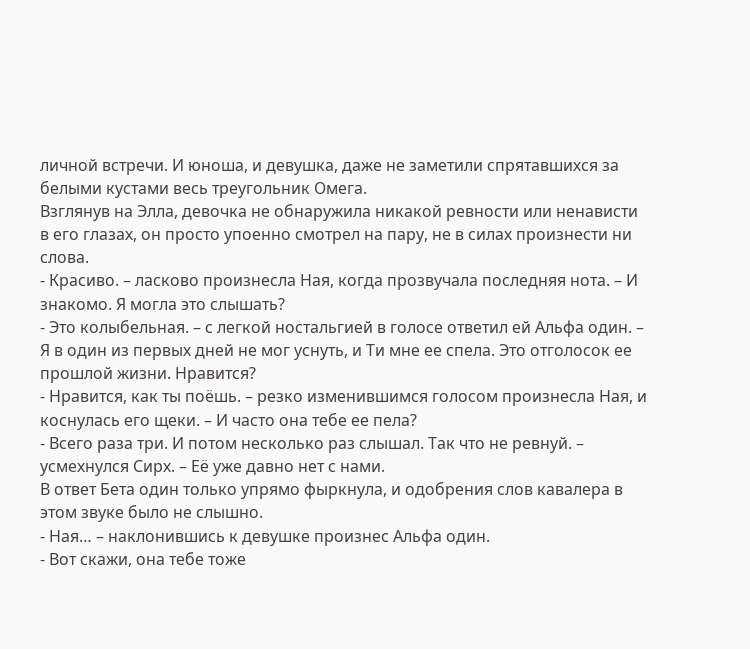личной встречи. И юноша, и девушка, даже не заметили спрятавшихся за белыми кустами весь треугольник Омега.
Взглянув на Элла, девочка не обнаружила никакой ревности или ненависти в его глазах, он просто упоенно смотрел на пару, не в силах произнести ни слова.
- Красиво. – ласково произнесла Ная, когда прозвучала последняя нота. – И знакомо. Я могла это слышать?
- Это колыбельная. – с легкой ностальгией в голосе ответил ей Альфа один. – Я в один из первых дней не мог уснуть, и Ти мне ее спела. Это отголосок ее прошлой жизни. Нравится?
- Нравится, как ты поёшь. – резко изменившимся голосом произнесла Ная, и коснулась его щеки. – И часто она тебе ее пела?
- Всего раза три. И потом несколько раз слышал. Так что не ревнуй. – усмехнулся Сирх. – Её уже давно нет с нами.
В ответ Бета один только упрямо фыркнула, и одобрения слов кавалера в этом звуке было не слышно.
- Ная… – наклонившись к девушке произнес Альфа один.
- Вот скажи, она тебе тоже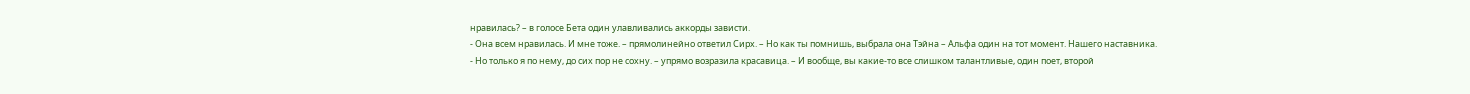нравилась? – в голосе Бета один улавливались аккорды зависти.
- Она всем нравилась. И мне тоже. – прямолинейно ответил Сирх. – Но как ты помнишь, выбрала она Тэйна – Альфа один на тот момент. Нашего наставника.
- Но только я по нему, до сих пор не сохну. – упрямо возразила красавица. – И вообще, вы какие-то все слишком талантливые, один поет, второй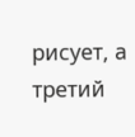рисует, а третий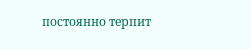постоянно терпит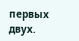первых двух.